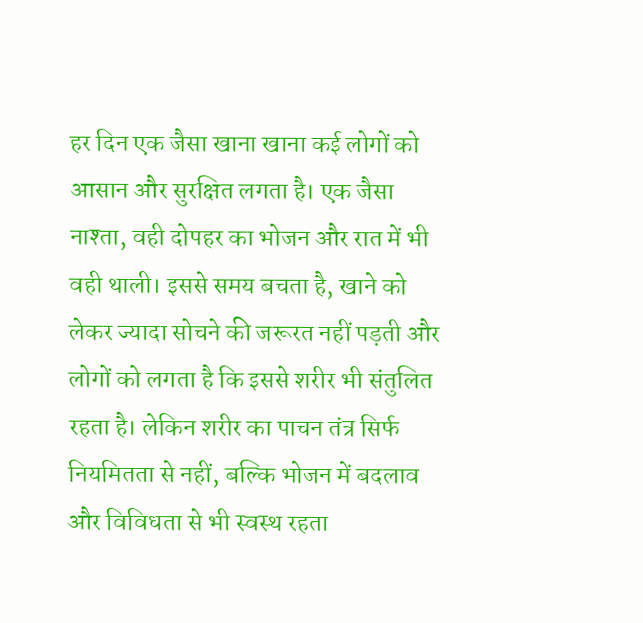हर दिन एक जैसा खाना खाना कई लोगों को आसान और सुरक्षित लगता है। एक जैसा नाश्ता, वही दोपहर का भोजन और रात में भी वही थाली। इससे समय बचता है, खाने को लेकर ज्यादा सोचने की जरूरत नहीं पड़ती और लोगों को लगता है कि इससे शरीर भी संतुलित रहता है। लेकिन शरीर का पाचन तंत्र सिर्फ नियमितता से नहीं, बल्कि भोजन में बदलाव और विविधता से भी स्वस्थ रहता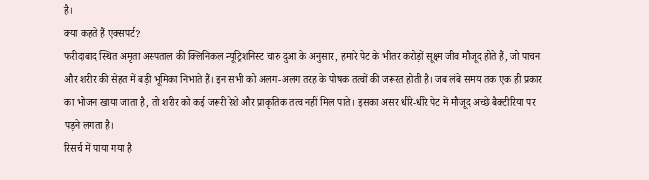है।
क्या कहते हैं एक्सपर्ट?
फरीदाबाद स्थित अमृता अस्पताल की क्लिनिकल न्यूट्रिशनिस्ट चारु दुआ के अनुसार, हमारे पेट के भीतर करोड़ों सूक्ष्म जीव मौजूद होते हैं, जो पाचन और शरीर की सेहत में बड़ी भूमिका निभाते हैं। इन सभी को अलग-अलग तरह के पोषक तत्वों की जरूरत होती है। जब लंबे समय तक एक ही प्रकार का भोजन खाया जाता है, तो शरीर को कई जरूरी रेशे और प्राकृतिक तत्व नहीं मिल पाते। इसका असर धीरे-धीरे पेट में मौजूद अच्छे बैक्टीरिया पर पड़ने लगता है।
रिसर्च में पाया गया है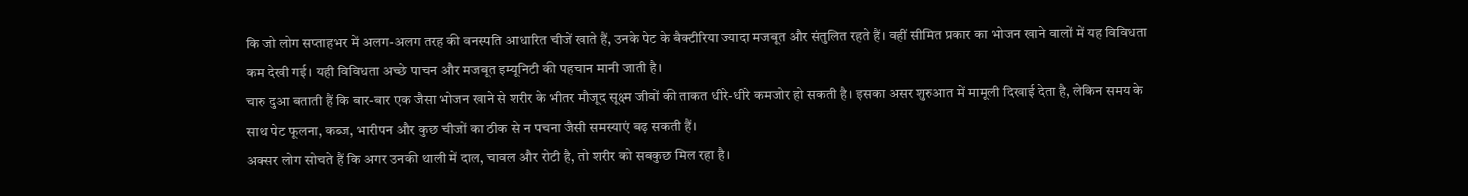कि जो लोग सप्ताहभर में अलग-अलग तरह की वनस्पति आधारित चीजें खाते हैं, उनके पेट के बैक्टीरिया ज्यादा मजबूत और संतुलित रहते हैं। वहीं सीमित प्रकार का भोजन खाने वालों में यह विविधता कम देखी गई। यही विविधता अच्छे पाचन और मजबूत इम्यूनिटी की पहचान मानी जाती है।
चारु दुआ बताती हैं कि बार-बार एक जैसा भोजन खाने से शरीर के भीतर मौजूद सूक्ष्म जीवों की ताकत धीरे-धीरे कमजोर हो सकती है। इसका असर शुरुआत में मामूली दिखाई देता है, लेकिन समय के साथ पेट फूलना, कब्ज, भारीपन और कुछ चीजों का ठीक से न पचना जैसी समस्याएं बढ़ सकती हैं।
अक्सर लोग सोचते हैं कि अगर उनकी थाली में दाल, चावल और रोटी है, तो शरीर को सबकुछ मिल रहा है।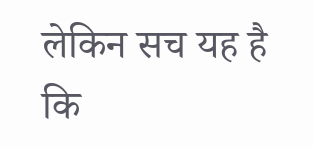लेकिन सच यह है कि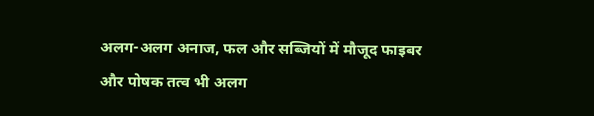अलग-अलग अनाज, फल और सब्जियों में मौजूद फाइबर और पोषक तत्व भी अलग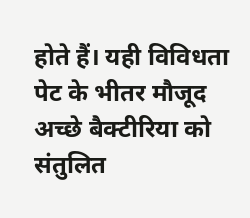होते हैं। यही विविधता पेट के भीतर मौजूद अच्छे बैक्टीरिया को संतुलित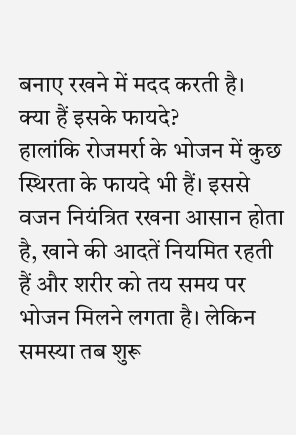बनाए रखने में मदद करती है।
क्या हैं इसके फायदे?
हालांकि रोजमर्रा के भोजन में कुछ स्थिरता के फायदे भी हैं। इससे वजन नियंत्रित रखना आसान होता है, खाने की आदतें नियमित रहती हैं और शरीर को तय समय पर भोजन मिलने लगता है। लेकिन समस्या तब शुरू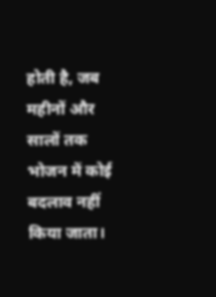होती है, जब महीनों और सालों तक भोजन में कोई बदलाव नहीं किया जाता।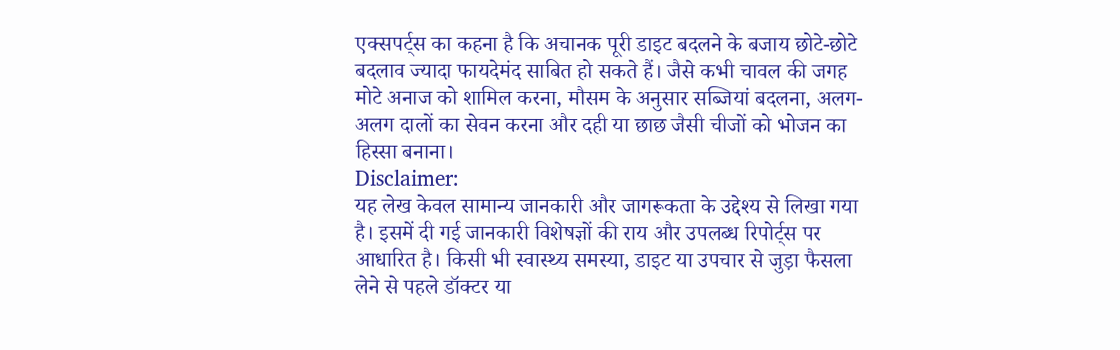एक्सपर्ट्स का कहना है कि अचानक पूरी डाइट बदलने के बजाय छोटे-छोटे बदलाव ज्यादा फायदेमंद साबित हो सकते हैं। जैसे कभी चावल की जगह मोटे अनाज को शामिल करना, मौसम के अनुसार सब्जियां बदलना, अलग-अलग दालों का सेवन करना और दही या छाछ जैसी चीजों को भोजन का हिस्सा बनाना।
Disclaimer:
यह लेख केवल सामान्य जानकारी और जागरूकता के उद्देश्य से लिखा गया है। इसमें दी गई जानकारी विशेषज्ञों की राय और उपलब्ध रिपोर्ट्स पर आधारित है। किसी भी स्वास्थ्य समस्या, डाइट या उपचार से जुड़ा फैसला लेने से पहले डॉक्टर या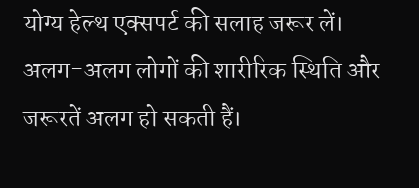योग्य हेल्थ एक्सपर्ट की सलाह जरूर लें। अलग-अलग लोगों की शारीरिक स्थिति और जरूरतें अलग हो सकती हैं।